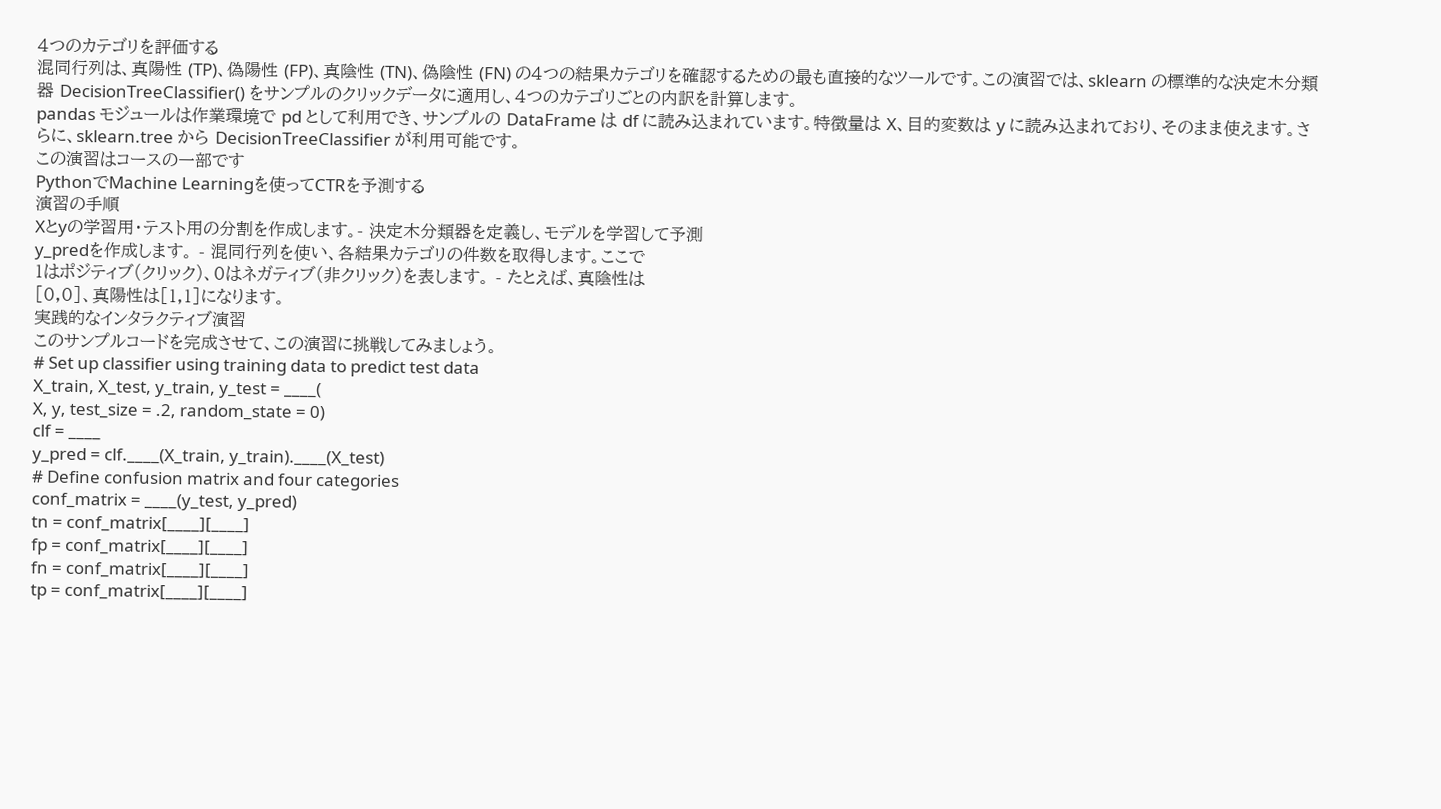4つのカテゴリを評価する
混同行列は、真陽性 (TP)、偽陽性 (FP)、真陰性 (TN)、偽陰性 (FN) の4つの結果カテゴリを確認するための最も直接的なツールです。この演習では、sklearn の標準的な決定木分類器 DecisionTreeClassifier() をサンプルのクリックデータに適用し、4つのカテゴリごとの内訳を計算します。
pandas モジュールは作業環境で pd として利用でき、サンプルの DataFrame は df に読み込まれています。特徴量は X、目的変数は y に読み込まれており、そのまま使えます。さらに、sklearn.tree から DecisionTreeClassifier が利用可能です。
この演習はコースの一部です
PythonでMachine Learningを使ってCTRを予測する
演習の手順
Xとyの学習用・テスト用の分割を作成します。- 決定木分類器を定義し、モデルを学習して予測
y_predを作成します。 - 混同行列を使い、各結果カテゴリの件数を取得します。ここで
1はポジティブ(クリック)、0はネガティブ(非クリック)を表します。 - たとえば、真陰性は
[0,0]、真陽性は[1,1]になります。
実践的なインタラクティブ演習
このサンプルコードを完成させて、この演習に挑戦してみましょう。
# Set up classifier using training data to predict test data
X_train, X_test, y_train, y_test = ____(
X, y, test_size = .2, random_state = 0)
clf = ____
y_pred = clf.____(X_train, y_train).____(X_test)
# Define confusion matrix and four categories
conf_matrix = ____(y_test, y_pred)
tn = conf_matrix[____][____]
fp = conf_matrix[____][____]
fn = conf_matrix[____][____]
tp = conf_matrix[____][____]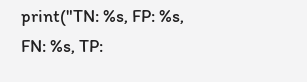print("TN: %s, FP: %s, FN: %s, TP: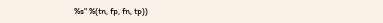%s" %(tn, fp, fn, tp))